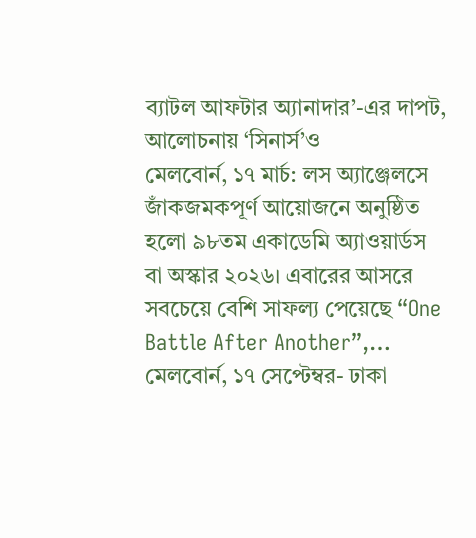ব্যাটল আফটার অ্যানাদার’-এর দাপট, আলোচনায় ‘সিনার্স’ও
মেলবোর্ন, ১৭ মার্চ: লস অ্যাঞ্জেলসে জাঁকজমকপূর্ণ আয়োজনে অনুষ্ঠিত হলো ৯৮তম একাডেমি অ্যাওয়ার্ডস বা অস্কার ২০২৬। এবারের আসরে সবচেয়ে বেশি সাফল্য পেয়েছে “One Battle After Another”,…
মেলবোর্ন, ১৭ সেপ্টেম্বর- ঢাকা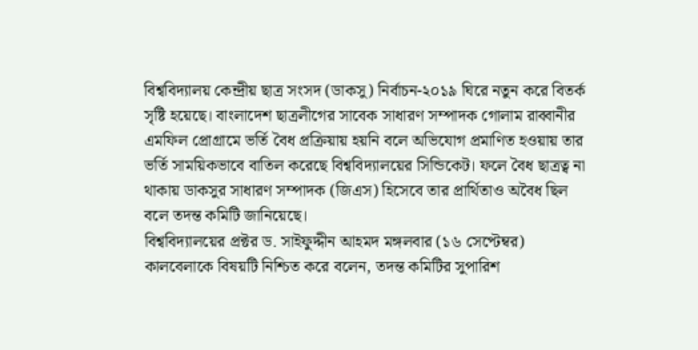বিশ্ববিদ্যালয় কেন্দ্রীয় ছাত্র সংসদ (ডাকসু) নির্বাচন-২০১৯ ঘিরে নতুন করে বিতর্ক সৃষ্টি হয়েছে। বাংলাদেশ ছাত্রলীগের সাবেক সাধারণ সম্পাদক গোলাম রাব্বানীর এমফিল প্রোগ্রামে ভর্তি বৈধ প্রক্রিয়ায় হয়নি বলে অভিযোগ প্রমাণিত হওয়ায় তার ভর্তি সাময়িকভাবে বাতিল করেছে বিশ্ববিদ্যালয়ের সিন্ডিকেট। ফলে বৈধ ছাত্রত্ব না থাকায় ডাকসুর সাধারণ সম্পাদক (জিএস) হিসেবে তার প্রার্থিতাও অবৈধ ছিল বলে তদন্ত কমিটি জানিয়েছে।
বিশ্ববিদ্যালয়ের প্রক্টর ড. সাইফুদ্দীন আহমদ মঙ্গলবার (১৬ সেপ্টেম্বর) কালবেলাকে বিষয়টি নিশ্চিত করে বলেন, তদন্ত কমিটির সুপারিশ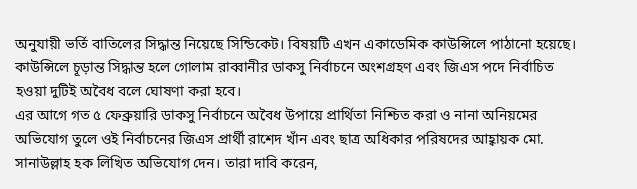অনুযায়ী ভর্তি বাতিলের সিদ্ধান্ত নিয়েছে সিন্ডিকেট। বিষয়টি এখন একাডেমিক কাউন্সিলে পাঠানো হয়েছে। কাউন্সিলে চূড়ান্ত সিদ্ধান্ত হলে গোলাম রাব্বানীর ডাকসু নির্বাচনে অংশগ্রহণ এবং জিএস পদে নির্বাচিত হওয়া দুটিই অবৈধ বলে ঘোষণা করা হবে।
এর আগে গত ৫ ফেব্রুয়ারি ডাকসু নির্বাচনে অবৈধ উপায়ে প্রার্থিতা নিশ্চিত করা ও নানা অনিয়মের অভিযোগ তুলে ওই নির্বাচনের জিএস প্রার্থী রাশেদ খাঁন এবং ছাত্র অধিকার পরিষদের আহ্বায়ক মো. সানাউল্লাহ হক লিখিত অভিযোগ দেন। তারা দাবি করেন,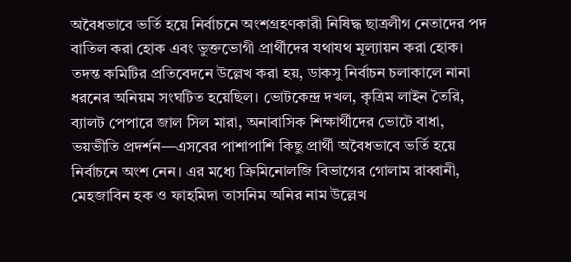অবৈধভাবে ভর্তি হয়ে নির্বাচনে অংশগ্রহণকারী নিষিদ্ধ ছাত্রলীগ নেতাদের পদ বাতিল করা হোক এবং ভুক্তভোগী প্রার্থীদের যথাযথ মূল্যায়ন করা হোক।
তদন্ত কমিটির প্রতিবেদনে উল্লেখ করা হয়, ডাকসু নির্বাচন চলাকালে নানা ধরনের অনিয়ম সংঘটিত হয়েছিল। ভোটকেন্দ্র দখল, কৃত্রিম লাইন তৈরি, ব্যালট পেপারে জাল সিল মারা, অনাবাসিক শিক্ষার্থীদের ভোটে বাধা, ভয়ভীতি প্রদর্শন—এসবের পাশাপাশি কিছু প্রার্থী অবৈধভাবে ভর্তি হয়ে নির্বাচনে অংশ নেন। এর মধ্যে ক্রিমিনোলজি বিভাগের গোলাম রাব্বানী, মেহজাবিন হক ও ফাহমিদা তাসনিম অনির নাম উল্লেখ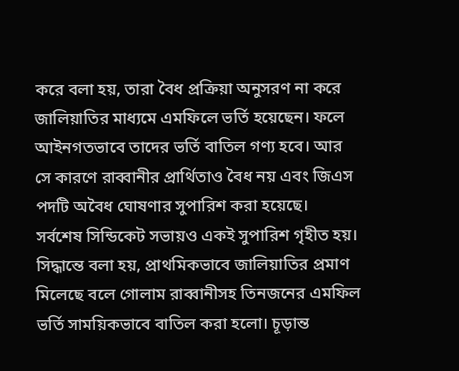করে বলা হয়, তারা বৈধ প্রক্রিয়া অনুসরণ না করে জালিয়াতির মাধ্যমে এমফিলে ভর্তি হয়েছেন। ফলে আইনগতভাবে তাদের ভর্তি বাতিল গণ্য হবে। আর সে কারণে রাব্বানীর প্রার্থিতাও বৈধ নয় এবং জিএস পদটি অবৈধ ঘোষণার সুপারিশ করা হয়েছে।
সর্বশেষ সিন্ডিকেট সভায়ও একই সুপারিশ গৃহীত হয়। সিদ্ধান্তে বলা হয়, প্রাথমিকভাবে জালিয়াতির প্রমাণ মিলেছে বলে গোলাম রাব্বানীসহ তিনজনের এমফিল ভর্তি সাময়িকভাবে বাতিল করা হলো। চূড়ান্ত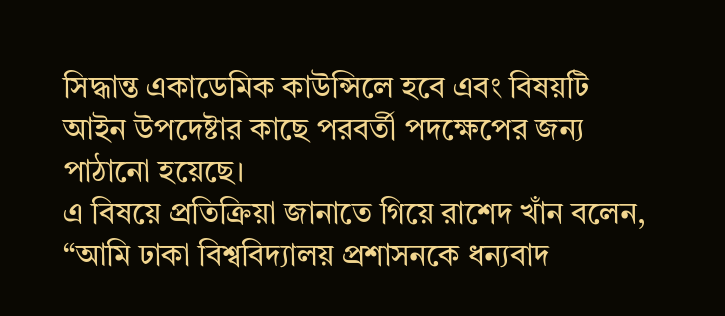সিদ্ধান্ত একাডেমিক কাউন্সিলে হবে এবং বিষয়টি আইন উপদেষ্টার কাছে পরবর্তী পদক্ষেপের জন্য পাঠানো হয়েছে।
এ বিষয়ে প্রতিক্রিয়া জানাতে গিয়ে রাশেদ খাঁন বলেন, “আমি ঢাকা বিশ্ববিদ্যালয় প্রশাসনকে ধন্যবাদ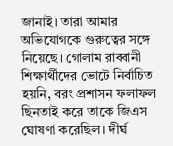জানাই। তারা আমার অভিযোগকে গুরুত্বের সঙ্গে নিয়েছে। গোলাম রাব্বানী শিক্ষার্থীদের ভোটে নির্বাচিত হয়নি, বরং প্রশাসন ফলাফল ছিনতাই করে তাকে জিএস ঘোষণা করেছিল। দীর্ঘ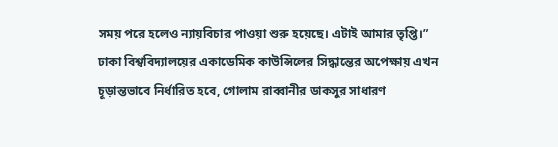সময় পরে হলেও ন্যায়বিচার পাওয়া শুরু হয়েছে। এটাই আমার তৃপ্তি।”
ঢাকা বিশ্ববিদ্যালয়ের একাডেমিক কাউন্সিলের সিদ্ধান্তের অপেক্ষায় এখন চূড়ান্তভাবে নির্ধারিত হবে, গোলাম রাব্বানীর ডাকসুর সাধারণ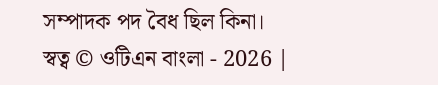সম্পাদক পদ বৈধ ছিল কিনা।
স্বত্ব © ওটিএন বাংলা - 2026 |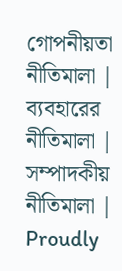গোপনীয়তা নীতিমালা | ব্যবহারের নীতিমালা | সম্পাদকীয় নীতিমালা | Proudly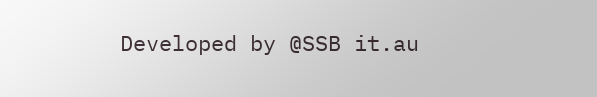Developed by @SSB it.au